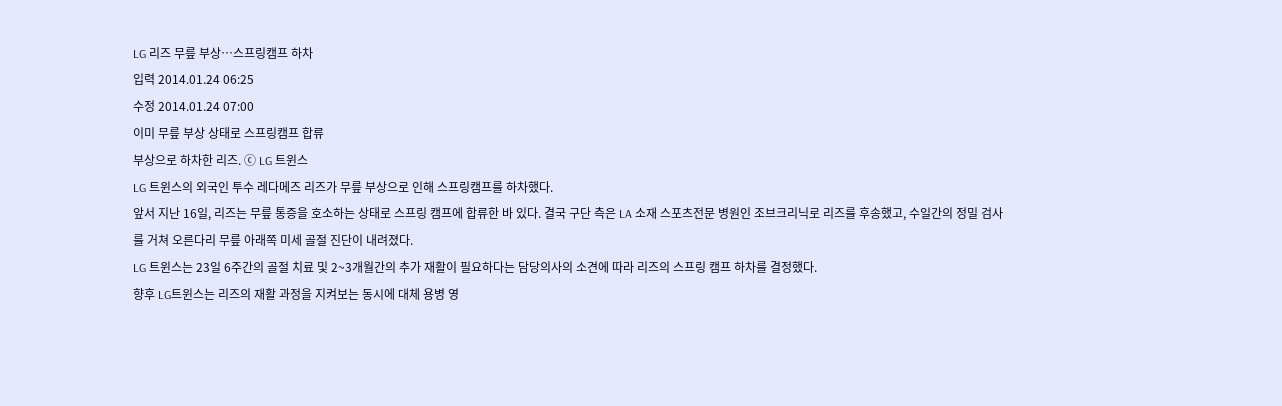LG 리즈 무릎 부상…스프링캠프 하차
입력 2014.01.24 06:25
수정 2014.01.24 07:00
이미 무릎 부상 상태로 스프링캠프 합류
부상으로 하차한 리즈. ⓒ LG 트윈스
LG 트윈스의 외국인 투수 레다메즈 리즈가 무릎 부상으로 인해 스프링캠프를 하차했다.
앞서 지난 16일, 리즈는 무릎 통증을 호소하는 상태로 스프링 캠프에 합류한 바 있다. 결국 구단 측은 LA 소재 스포츠전문 병원인 조브크리닉로 리즈를 후송했고, 수일간의 정밀 검사를 거쳐 오른다리 무릎 아래쪽 미세 골절 진단이 내려졌다.
LG 트윈스는 23일 6주간의 골절 치료 및 2~3개월간의 추가 재활이 필요하다는 담당의사의 소견에 따라 리즈의 스프링 캠프 하차를 결정했다.
향후 LG트윈스는 리즈의 재활 과정을 지켜보는 동시에 대체 용병 영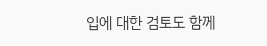입에 대한 검토도 함께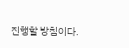진행할 방침이다.